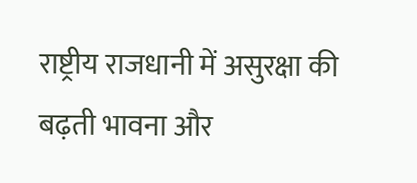राष्ट्रीय राजधानी में असुरक्षा की बढ़ती भावना और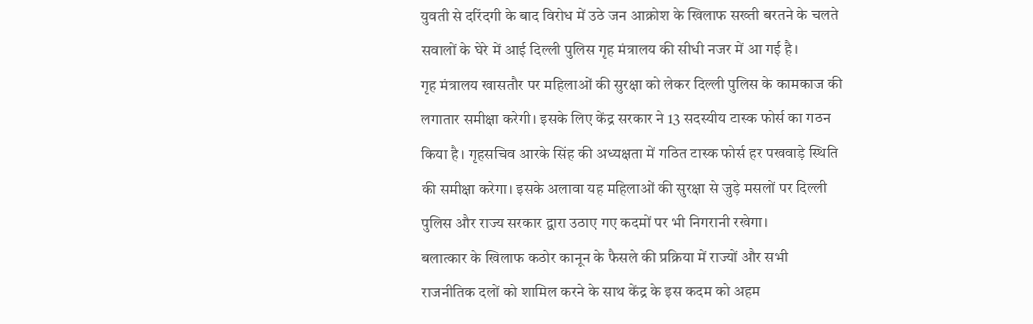युवती से दरिंदगी के बाद विरोध में उठे जन आक्रोश के खिलाफ सख्ती बरतने के चलते सवालों के घेरे में आई दिल्ली पुलिस गृह मंत्रालय की सीधी नजर में आ गई है।
गृह मंत्रालय खासतौर पर महिलाओं की सुरक्षा को लेकर दिल्ली पुलिस के कामकाज की लगातार समीक्षा करेगी। इसके लिए केंद्र सरकार ने 13 सदस्यीय टास्क फोर्स का गठन किया है। गृहसचिव आरके सिंह की अध्यक्षता में गठित टास्क फोर्स हर पखवाड़े स्थिति की समीक्षा करेगा। इसके अलावा यह महिलाओं की सुरक्षा से जुड़े मसलों पर दिल्ली पुलिस और राज्य सरकार द्वारा उठाए गए कदमों पर भी निगरानी रखेगा।
बलात्कार के खिलाफ कठोर कानून के फैसले की प्रक्रिया में राज्यों और सभी राजनीतिक दलों को शामिल करने के साथ केंद्र के इस कदम को अहम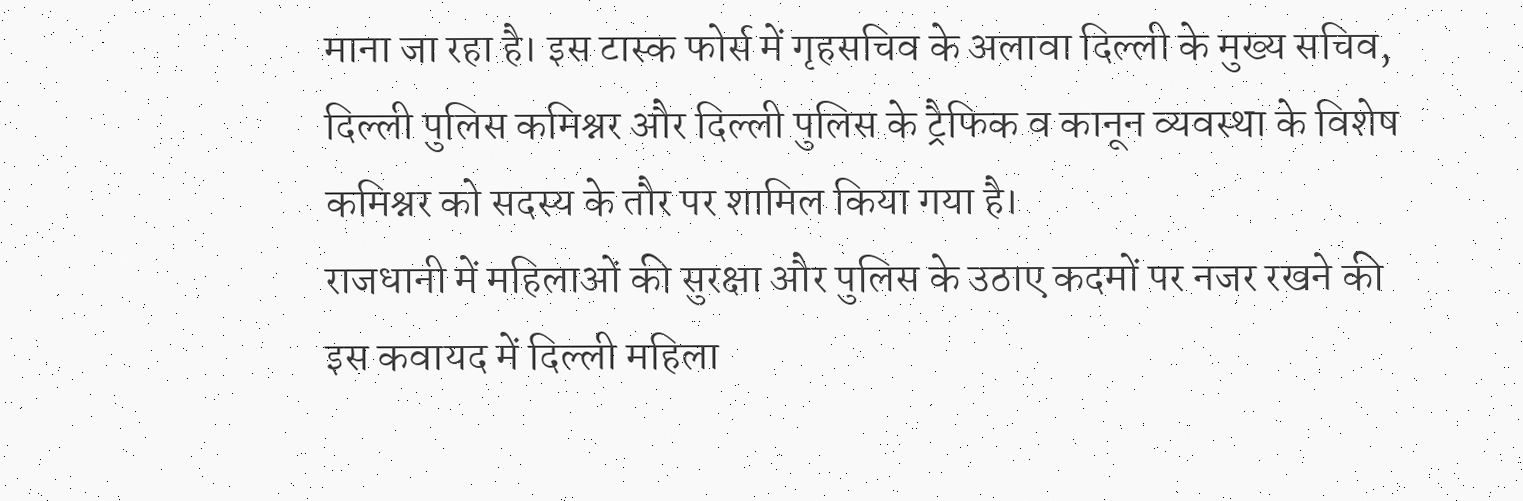माना जा रहा है। इस टास्क फोर्स में गृहसचिव के अलावा दिल्ली के मुख्य सचिव, दिल्ली पुलिस कमिश्नर और दिल्ली पुलिस के ट्रैफिक व कानून व्यवस्था के विशेष कमिश्नर को सदस्य के तौर पर शामिल किया गया है।
राजधानी में महिलाओं की सुरक्षा और पुलिस के उठाए कदमों पर नजर रखने की इस कवायद में दिल्ली महिला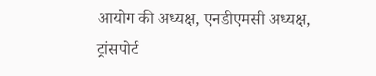आयोग की अध्यक्ष, एनडीएमसी अध्यक्ष, ट्रांसपोर्ट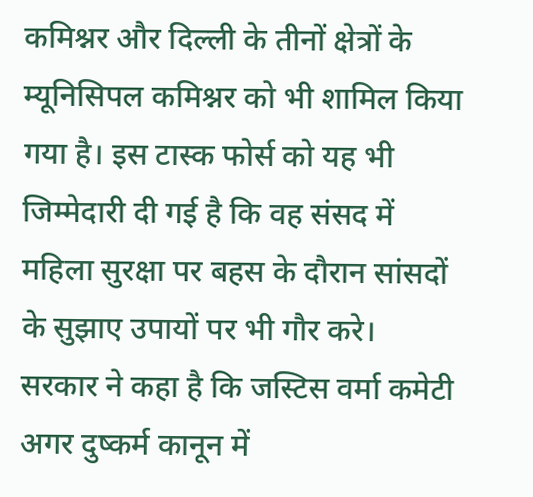कमिश्नर और दिल्ली के तीनों क्षेत्रों के म्यूनिसिपल कमिश्नर को भी शामिल किया गया है। इस टास्क फोर्स को यह भी जिम्मेदारी दी गई है कि वह संसद में महिला सुरक्षा पर बहस के दौरान सांसदों के सुझाए उपायों पर भी गौर करे।
सरकार ने कहा है कि जस्टिस वर्मा कमेटी अगर दुष्कर्म कानून में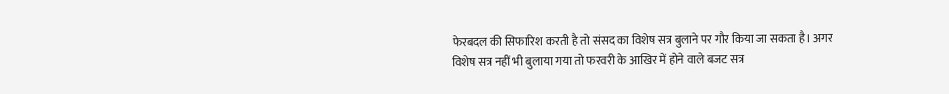फेरबदल की सिफारिश करती है तो संसद का विशेष सत्र बुलाने पर गौर किया जा सकता है। अगर विशेष सत्र नहीं भी बुलाया गया तो फरवरी के आखिर में होने वाले बजट सत्र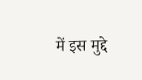में इस मुद्दे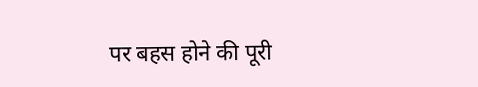पर बहस होने की पूरी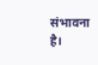संभावना है।